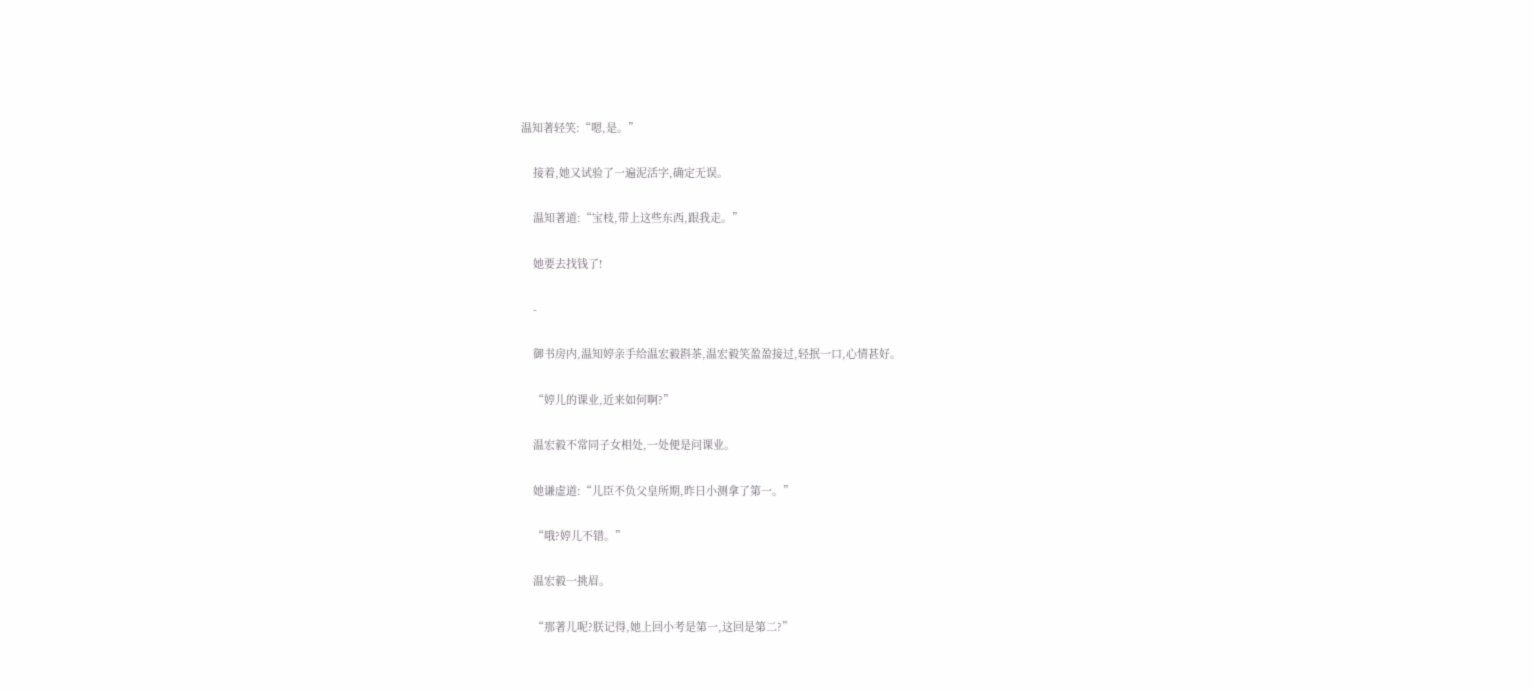温知著轻笑:“嗯,是。”

    接着,她又试验了一遍泥活字,确定无误。

    温知著道:“宝枝,带上这些东西,跟我走。”

    她要去找钱了!

    -

    御书房内,温知婷亲手给温宏毅斟茶,温宏毅笑盈盈接过,轻抿一口,心情甚好。

    “婷儿的课业,近来如何啊?”

    温宏毅不常同子女相处,一处便是问课业。

    她谦虚道:“儿臣不负父皇所期,昨日小测拿了第一。”

    “哦?婷儿不错。”

    温宏毅一挑眉。

    “那著儿呢?朕记得,她上回小考是第一,这回是第二?”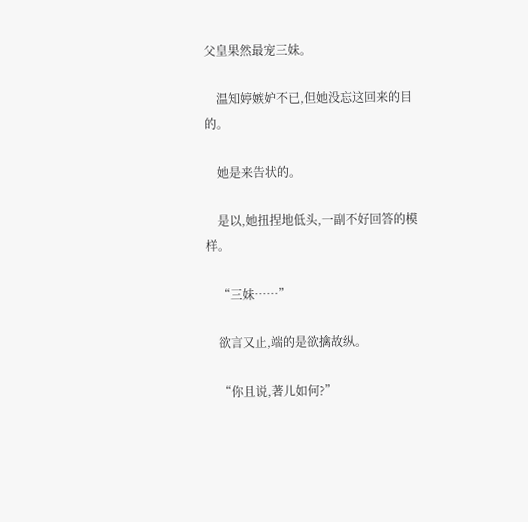父皇果然最宠三妹。

    温知婷嫉妒不已,但她没忘这回来的目的。

    她是来告状的。

    是以,她扭捏地低头,一副不好回答的模样。

    “三妹……”

    欲言又止,端的是欲擒故纵。

    “你且说,著儿如何?”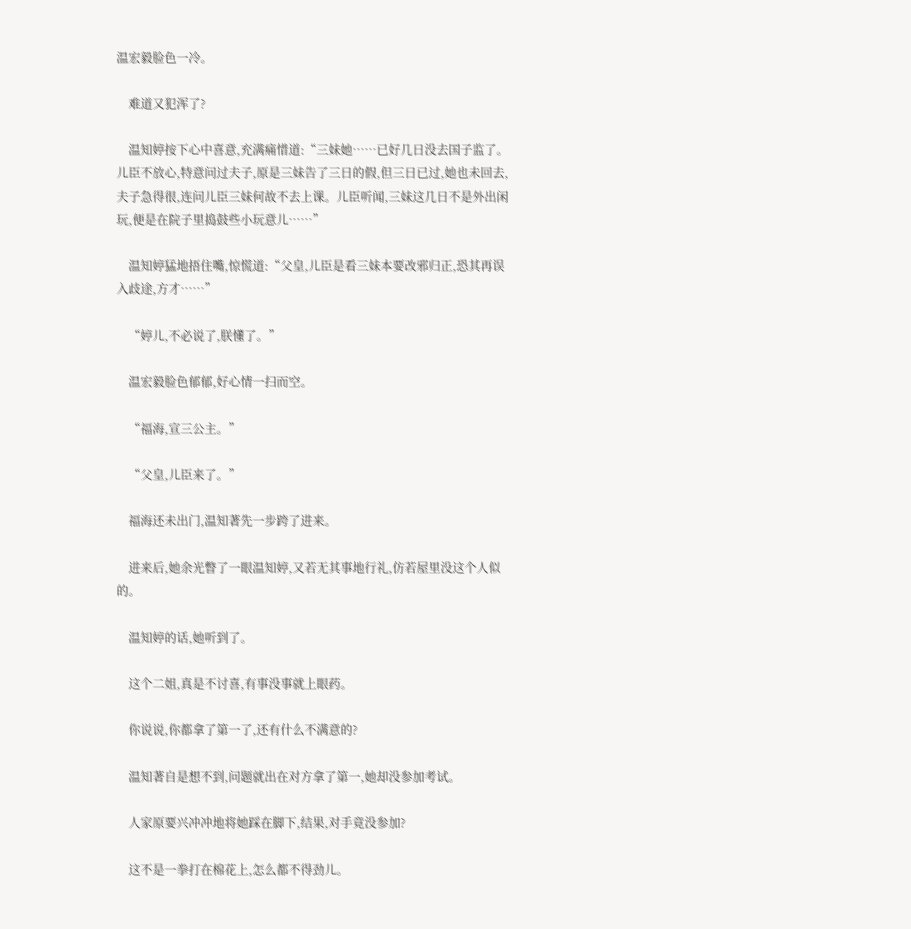温宏毅脸色一冷。

    难道又犯浑了?

    温知婷按下心中喜意,充满痛惜道:“三妹她……已好几日没去国子监了。儿臣不放心,特意问过夫子,原是三妹告了三日的假,但三日已过,她也未回去,夫子急得很,连问儿臣三妹何故不去上课。儿臣听闻,三妹这几日不是外出闲玩,便是在院子里捣鼓些小玩意儿……”

    温知婷猛地捂住嘴,惊慌道:“父皇,儿臣是看三妹本要改邪归正,恐其再误入歧途,方才……”

    “婷儿,不必说了,朕懂了。”

    温宏毅脸色郁郁,好心情一扫而空。

    “福海,宣三公主。”

    “父皇,儿臣来了。”

    福海还未出门,温知著先一步跨了进来。

    进来后,她余光瞥了一眼温知婷,又若无其事地行礼,仿若屋里没这个人似的。

    温知婷的话,她听到了。

    这个二姐,真是不讨喜,有事没事就上眼药。

    你说说,你都拿了第一了,还有什么不满意的?

    温知著自是想不到,问题就出在对方拿了第一,她却没参加考试。

    人家原要兴冲冲地将她踩在脚下,结果,对手竟没参加?

    这不是一拳打在棉花上,怎么都不得劲儿。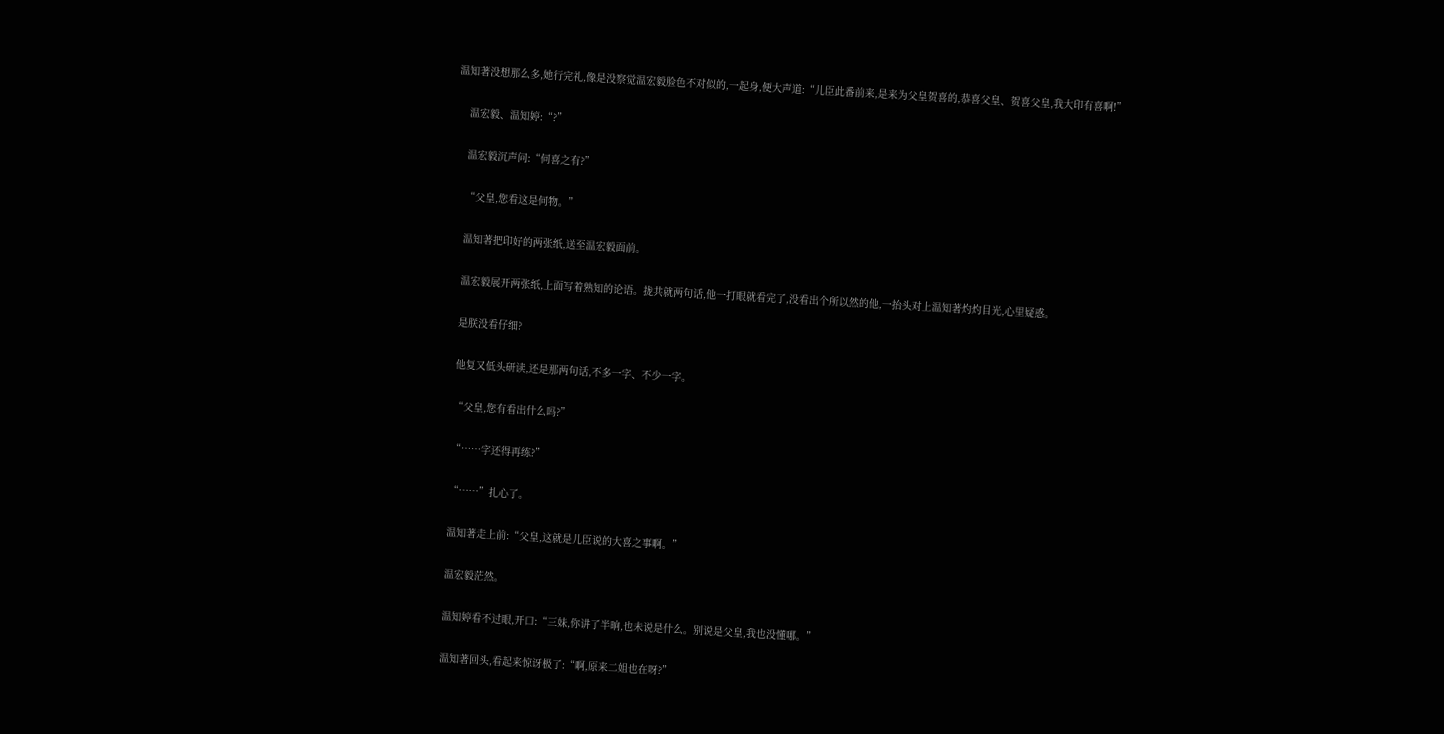温知著没想那么多,她行完礼,像是没察觉温宏毅脸色不对似的,一起身,便大声道:“儿臣此番前来,是来为父皇贺喜的,恭喜父皇、贺喜父皇,我大印有喜啊!”

    温宏毅、温知婷:“?”

    温宏毅沉声问:“何喜之有?”

    “父皇,您看这是何物。”

    温知著把印好的两张纸,送至温宏毅面前。

    温宏毅展开两张纸,上面写着熟知的论语。拢共就两句话,他一打眼就看完了,没看出个所以然的他,一抬头对上温知著灼灼目光,心里疑惑。

    是朕没看仔细?

    他复又低头研读,还是那两句话,不多一字、不少一字。

    “父皇,您有看出什么吗?”

    “……字还得再练?”

    “……”扎心了。

    温知著走上前:“父皇,这就是儿臣说的大喜之事啊。”

    温宏毅茫然。

    温知婷看不过眼,开口:“三妹,你讲了半晌,也未说是什么。别说是父皇,我也没懂哪。”

    温知著回头,看起来惊讶极了:“啊,原来二姐也在呀?”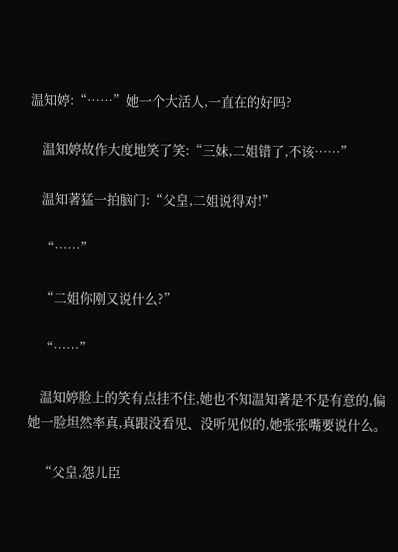温知婷:“……”她一个大活人,一直在的好吗?

    温知婷故作大度地笑了笑:“三妹,二姐错了,不该……”

    温知著猛一拍脑门:“父皇,二姐说得对!”

    “……”

    “二姐你刚又说什么?”

    “……”

    温知婷脸上的笑有点挂不住,她也不知温知著是不是有意的,偏她一脸坦然率真,真跟没看见、没听见似的,她张张嘴要说什么。

    “父皇,怨儿臣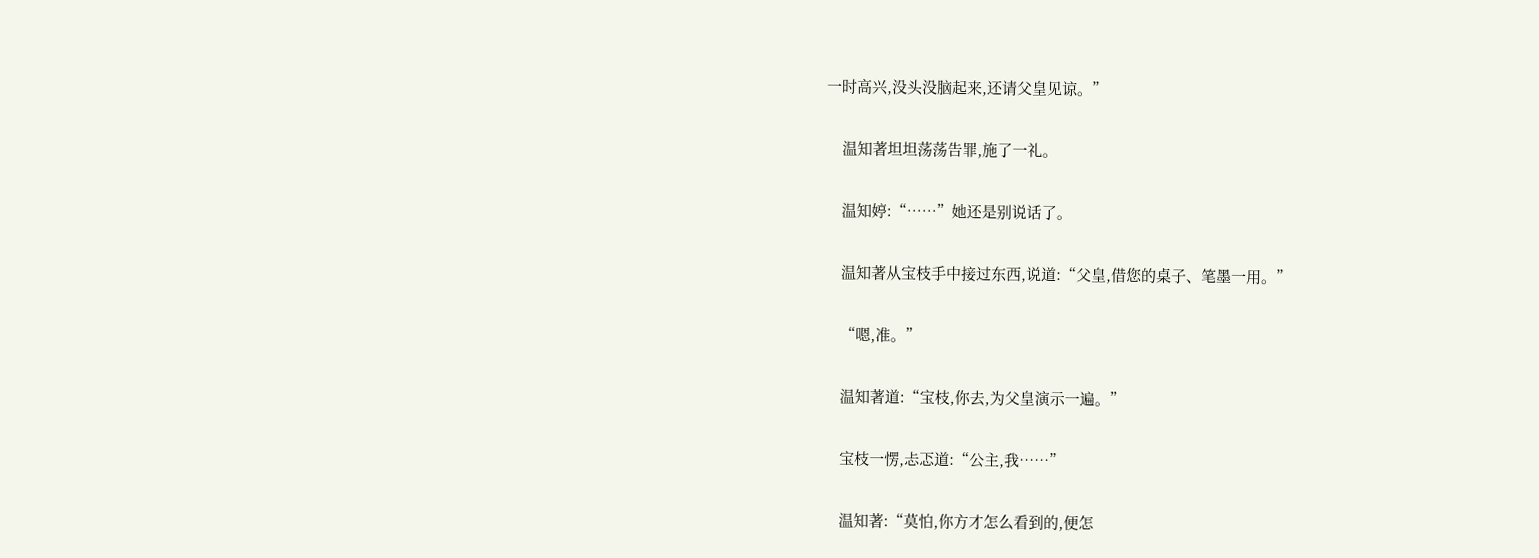一时高兴,没头没脑起来,还请父皇见谅。”

    温知著坦坦荡荡告罪,施了一礼。

    温知婷:“……”她还是别说话了。

    温知著从宝枝手中接过东西,说道:“父皇,借您的桌子、笔墨一用。”

    “嗯,准。”

    温知著道:“宝枝,你去,为父皇演示一遍。”

    宝枝一愣,忐忑道:“公主,我……”

    温知著:“莫怕,你方才怎么看到的,便怎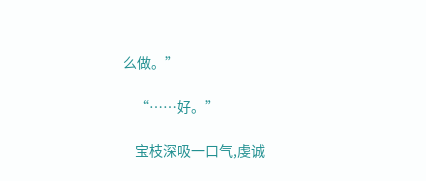么做。”

    “……好。”

    宝枝深吸一口气,虔诚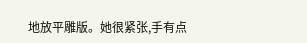地放平雕版。她很紧张,手有点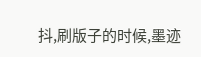抖,刷版子的时候,墨迹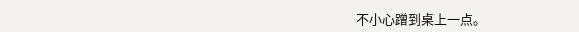不小心蹭到桌上一点。